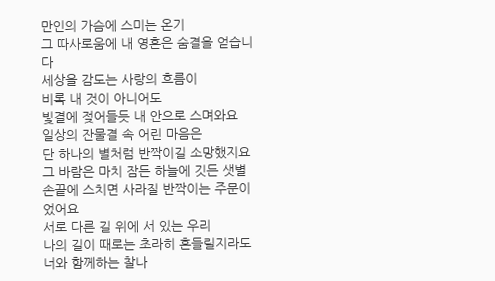만인의 가슴에 스미는 온기
그 따사로움에 내 영혼은 숨결을 얻습니다
세상을 감도는 사랑의 흐름이
비록 내 것이 아니어도
빛결에 젖어들듯 내 안으로 스며와요
일상의 잔물결 속 어린 마음은
단 하나의 별처럼 반짝이길 소망했지요
그 바람은 마치 잠든 하늘에 깃든 샛별
손끝에 스치면 사라질 반짝이는 주문이었어요
서로 다른 길 위에 서 있는 우리
나의 길이 때로는 초라히 흔들릴지라도
너와 함께하는 찰나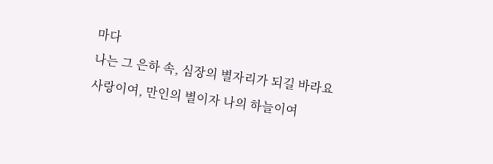마다
나는 그 은하 속, 심장의 별자리가 되길 바라요
사랑이여, 만인의 별이자 나의 하늘이여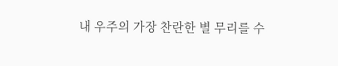내 우주의 가장 찬란한 별 무리를 수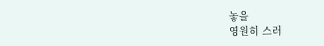놓을
영원히 스러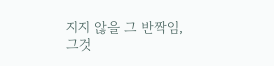지지 않을 그 반짝임,
그것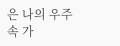은 나의 우주 속 가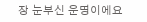장 눈부신 운명이에요